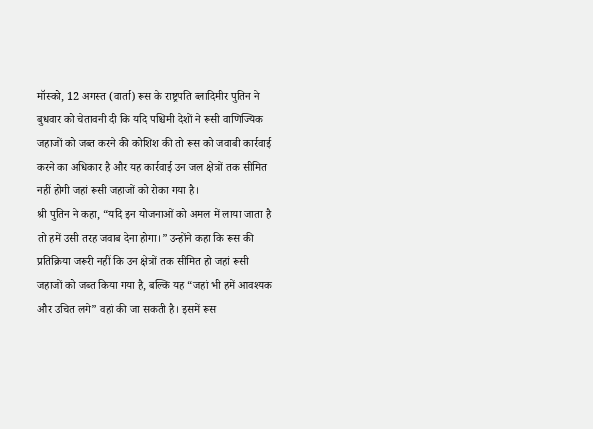मॉस्को, 12 अगस्त (वार्ता) रूस के राष्ट्रपति व्लादिमीर पुतिन ने बुधवार को चेतावनी दी कि यदि पश्चिमी देशों ने रूसी वाणिज्यिक जहाजों को जब्त करने की कोशिश की तो रूस को जवाबी कार्रवाई करने का अधिकार है और यह कार्रवाई उन जल क्षेत्रों तक सीमित नहीं होगी जहां रूसी जहाजों को रोका गया है।
श्री पुतिन ने कहा, “यदि इन योजनाओं को अमल में लाया जाता है तो हमें उसी तरह जवाब देना होगा।” उन्होंने कहा कि रूस की प्रतिक्रिया जरूरी नहीं कि उन क्षेत्रों तक सीमित हो जहां रूसी जहाजों को जब्त किया गया है, बल्कि यह “जहां भी हमें आवश्यक और उचित लगे” वहां की जा सकती है। इसमें रूस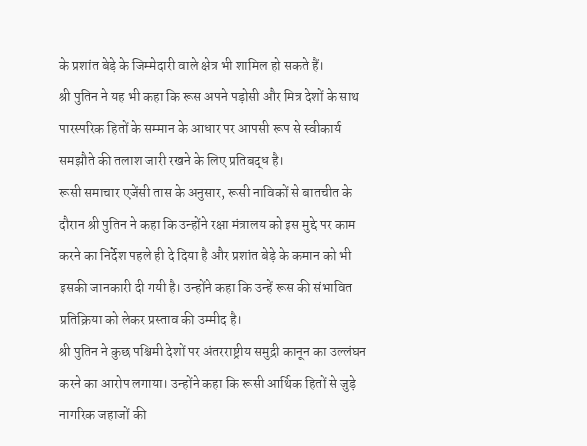के प्रशांत बेड़े के जिम्मेदारी वाले क्षेत्र भी शामिल हो सकते हैं।
श्री पुतिन ने यह भी कहा कि रूस अपने पड़ोसी और मित्र देशों के साथ पारस्परिक हितों के सम्मान के आधार पर आपसी रूप से स्वीकार्य समझौते की तलाश जारी रखने के लिए प्रतिबद्ध है।
रूसी समाचार एजेंसी तास के अनुसार, रूसी नाविकों से बातचीत के दौरान श्री पुतिन ने कहा कि उन्होंने रक्षा मंत्रालय को इस मुद्दे पर काम करने का निर्देश पहले ही दे दिया है और प्रशांत बेड़े के कमान को भी इसकी जानकारी दी गयी है। उन्होंने कहा कि उन्हें रूस की संभावित प्रतिक्रिया को लेकर प्रस्ताव की उम्मीद है।
श्री पुतिन ने कुछ पश्चिमी देशों पर अंतरराष्ट्रीय समुद्री कानून का उल्लंघन करने का आरोप लगाया। उन्होंने कहा कि रूसी आर्थिक हितों से जुड़े नागरिक जहाजों की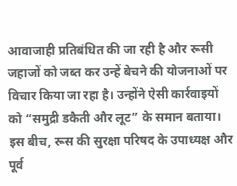आवाजाही प्रतिबंधित की जा रही है और रूसी जहाजों को जब्त कर उन्हें बेचने की योजनाओं पर विचार किया जा रहा है। उन्होंने ऐसी कार्रवाइयों को “समुद्री डकैती और लूट” के समान बताया।
इस बीच, रूस की सुरक्षा परिषद के उपाध्यक्ष और पूर्व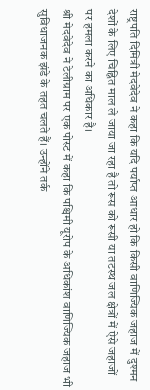राष्ट्रपति दिमित्री मेदवेदेव ने कहा कि यदि पर्याप्त आधार हो कि किसी वाणिज्यिक जहाज में दुश्मन देशों के लिए चिह्नित माल ले जाया जा रहा है तो रूस को रूसी या तटस्थ जल क्षेत्रों में ऐसे जहाजों पर हमला करने का अधिकार है।
श्री मेदवेदेव ने टेलीग्राम पर एक पोस्ट में कहा कि पश्चिमी यूरोप के अधिकांश वाणिज्यिक जहाज भी सुविधाजनक झंडे के तहत चलते हैं। उन्होंने तर्क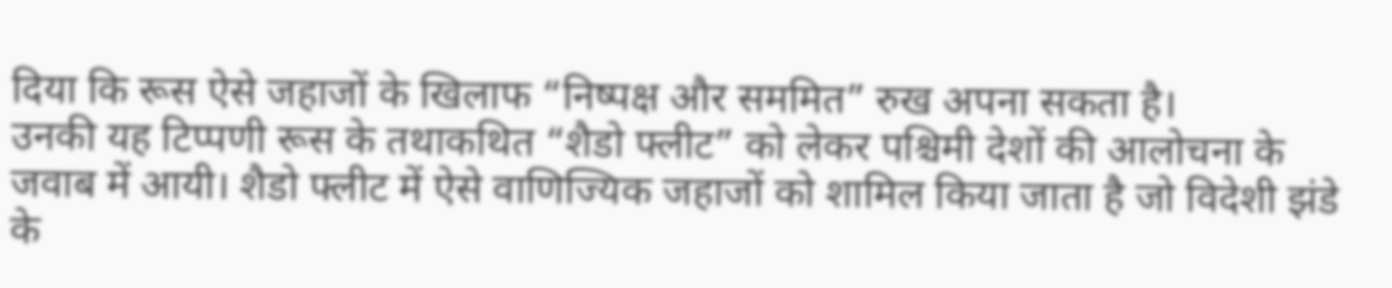दिया कि रूस ऐसे जहाजों के खिलाफ “निष्पक्ष और सममित” रुख अपना सकता है।
उनकी यह टिप्पणी रूस के तथाकथित “शैडो फ्लीट” को लेकर पश्चिमी देशों की आलोचना के जवाब में आयी। शैडो फ्लीट में ऐसे वाणिज्यिक जहाजों को शामिल किया जाता है जो विदेशी झंडे के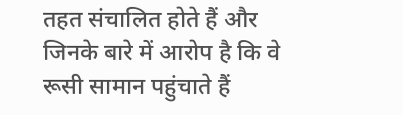तहत संचालित होते हैं और जिनके बारे में आरोप है कि वे रूसी सामान पहुंचाते हैं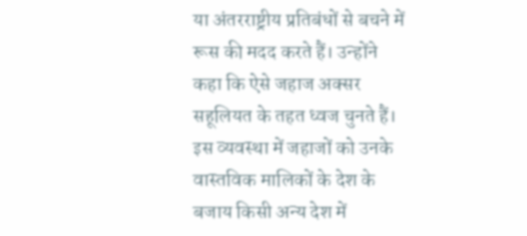या अंतरराष्ट्रीय प्रतिबंधों से बचने में रूस की मदद करते हैं। उन्होंने कहा कि ऐसे जहाज अक्सर सहूलियत के तहत ध्वज चुनते हैं। इस व्यवस्था में जहाजों को उनके वास्तविक मालिकों के देश के बजाय किसी अन्य देश में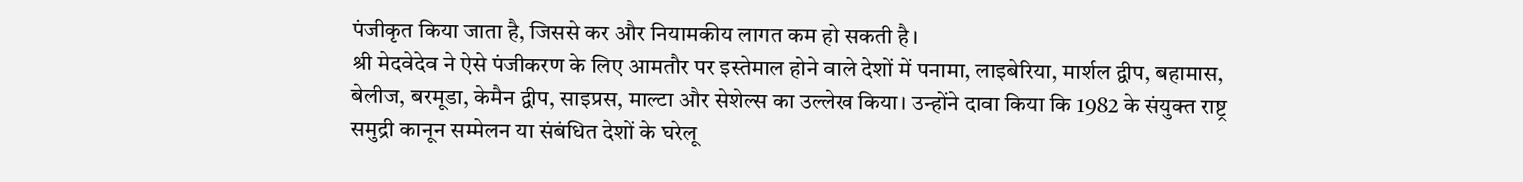पंजीकृत किया जाता है, जिससे कर और नियामकीय लागत कम हो सकती है।
श्री मेदवेदेव ने ऐसे पंजीकरण के लिए आमतौर पर इस्तेमाल होने वाले देशों में पनामा, लाइबेरिया, मार्शल द्वीप, बहामास, बेलीज, बरमूडा, केमैन द्वीप, साइप्रस, माल्टा और सेशेल्स का उल्लेख किया। उन्होंने दावा किया कि 1982 के संयुक्त राष्ट्र समुद्री कानून सम्मेलन या संबंधित देशों के घरेलू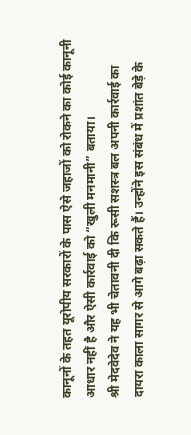कानूनों के तहत यूरोपीय सरकारों के पास ऐसे जहाजों को रोकने का कोई कानूनी आधार नहीं है और ऐसी कार्रवाई को “खुली मनमानी” बताया।
श्री मेदवेदेव ने यह भी चेतावनी दी कि रूसी सशस्त्र बल अपनी कार्रवाई का दायरा काला सागर से आगे बढ़ा सकते हैं। उन्होंने इस संबंध में प्रशांत बेड़े के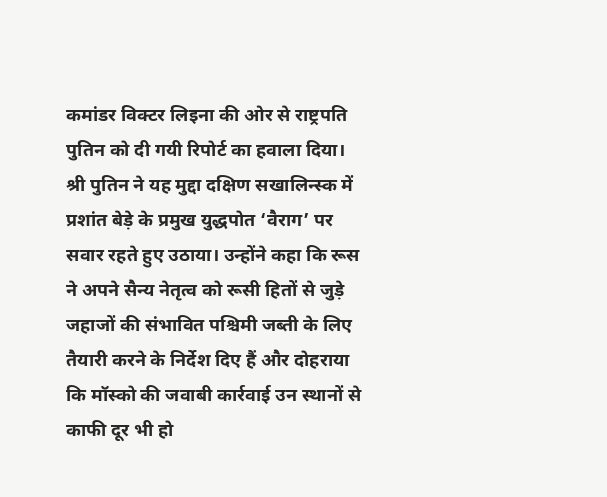कमांडर विक्टर लिइना की ओर से राष्ट्रपति पुतिन को दी गयी रिपोर्ट का हवाला दिया।
श्री पुतिन ने यह मुद्दा दक्षिण सखालिन्स्क में प्रशांत बेड़े के प्रमुख युद्धपोत ‘वैराग’ पर सवार रहते हुए उठाया। उन्होंने कहा कि रूस ने अपने सैन्य नेतृत्व को रूसी हितों से जुड़े जहाजों की संभावित पश्चिमी जब्ती के लिए तैयारी करने के निर्देश दिए हैं और दोहराया कि मॉस्को की जवाबी कार्रवाई उन स्थानों से काफी दूर भी हो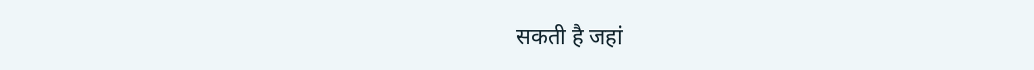सकती है जहां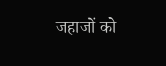जहाजों को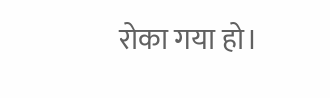रोका गया हो।